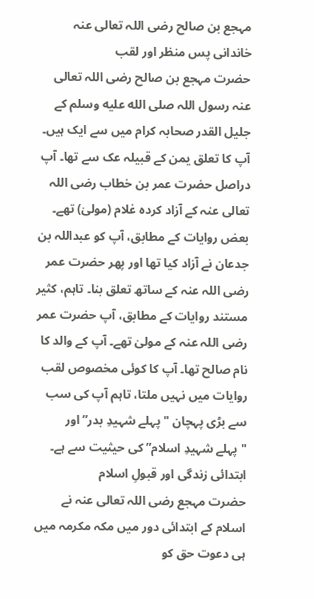مہجع بن صالح رضی اللہ تعالی عنہ
خاندانی پس منظر اور لقب
حضرت مہجع بن صالح رضی اللہ تعالی عنہ رسول اللہ صلى الله عليه وسلم کے جلیل القدر صحابہ کرام میں سے ایک ہیں۔ آپ کا تعلق یمن کے قبیلہ عک سے تھا۔ آپ دراصل حضرت عمر بن خطاب رضی اللہ تعالی عنہ کے آزاد کردہ غلام (مولیٰ) تھے۔ بعض روایات کے مطابق، آپ کو عبداللہ بن جدعان نے آزاد کیا تھا اور پھر حضرت عمر رضی اللہ عنہ کے ساتھ تعلق بنا۔ تاہم، کثیر مستند روایات کے مطابق، آپ حضرت عمر رضی اللہ عنہ کے مولیٰ تھے۔ آپ کے والد کا نام صالح تھا۔ آپ کا کوئی مخصوص لقب روایات میں نہیں ملتا، تاہم آپ کی سب سے بڑی پہچان "پہلے شہیدِ بدر” اور "پہلے شہیدِ اسلام” کی حیثیت سے ہے۔
ابتدائی زندگی اور قبولِ اسلام
حضرت مہجع رضی اللہ تعالی عنہ نے اسلام کے ابتدائی دور میں مکہ مکرمہ میں ہی دعوت حق کو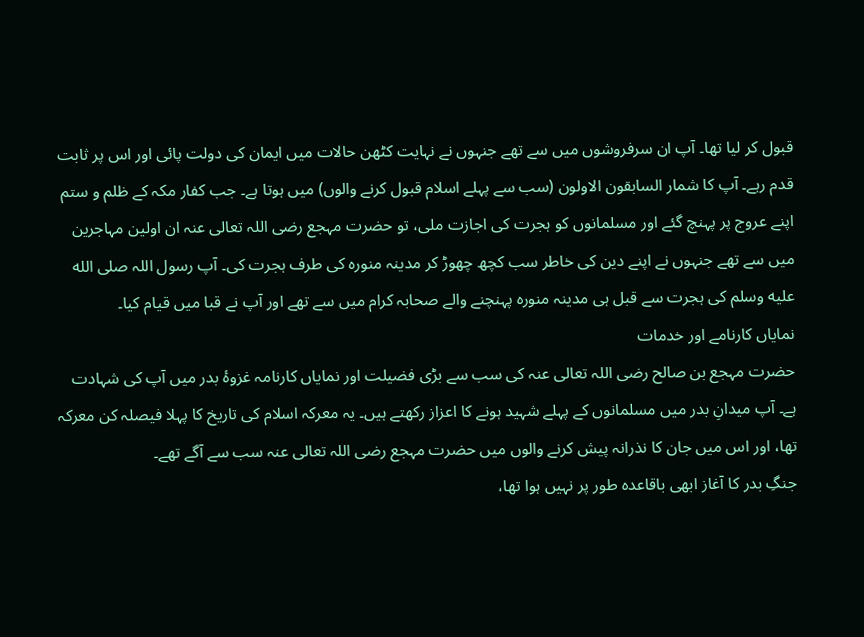قبول کر لیا تھا۔ آپ ان سرفروشوں میں سے تھے جنہوں نے نہایت کٹھن حالات میں ایمان کی دولت پائی اور اس پر ثابت قدم رہے۔ آپ کا شمار السابقون الاولون (سب سے پہلے اسلام قبول کرنے والوں) میں ہوتا ہے۔ جب کفار مکہ کے ظلم و ستم اپنے عروج پر پہنچ گئے اور مسلمانوں کو ہجرت کی اجازت ملی، تو حضرت مہجع رضی اللہ تعالی عنہ ان اولین مہاجرین میں سے تھے جنہوں نے اپنے دین کی خاطر سب کچھ چھوڑ کر مدینہ منورہ کی طرف ہجرت کی۔ آپ رسول اللہ صلى الله عليه وسلم کی ہجرت سے قبل ہی مدینہ منورہ پہنچنے والے صحابہ کرام میں سے تھے اور آپ نے قبا میں قیام کیا۔
نمایاں کارنامے اور خدمات
حضرت مہجع بن صالح رضی اللہ تعالی عنہ کی سب سے بڑی فضیلت اور نمایاں کارنامہ غزوۂ بدر میں آپ کی شہادت ہے۔ آپ میدانِ بدر میں مسلمانوں کے پہلے شہید ہونے کا اعزاز رکھتے ہیں۔ یہ معرکہ اسلام کی تاریخ کا پہلا فیصلہ کن معرکہ تھا، اور اس میں جان کا نذرانہ پیش کرنے والوں میں حضرت مہجع رضی اللہ تعالی عنہ سب سے آگے تھے۔
جنگِ بدر کا آغاز ابھی باقاعدہ طور پر نہیں ہوا تھا،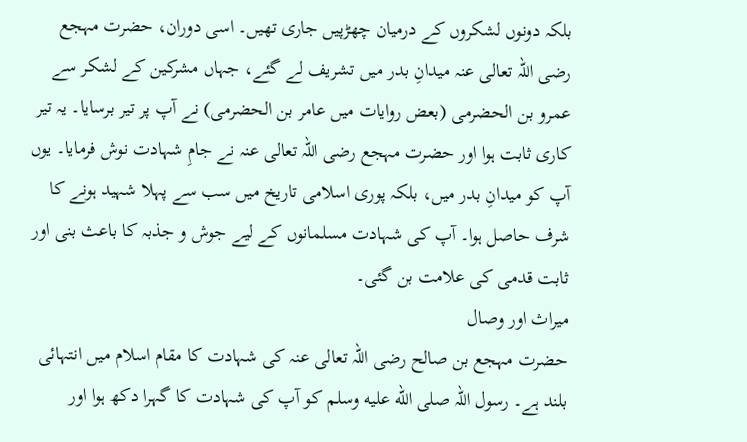بلکہ دونوں لشکروں کے درمیان چھڑپیں جاری تھیں۔ اسی دوران، حضرت مہجع رضی اللہ تعالی عنہ میدانِ بدر میں تشریف لے گئے، جہاں مشرکین کے لشکر سے عمرو بن الحضرمی (بعض روایات میں عامر بن الحضرمی) نے آپ پر تیر برسایا۔ یہ تیر کاری ثابت ہوا اور حضرت مہجع رضی اللہ تعالی عنہ نے جامِ شہادت نوش فرمایا۔ یوں آپ کو میدانِ بدر میں، بلکہ پوری اسلامی تاریخ میں سب سے پہلا شہید ہونے کا شرف حاصل ہوا۔ آپ کی شہادت مسلمانوں کے لیے جوش و جذبہ کا باعث بنی اور ثابت قدمی کی علامت بن گئی۔
میراث اور وصال
حضرت مہجع بن صالح رضی اللہ تعالی عنہ کی شہادت کا مقام اسلام میں انتہائی بلند ہے۔ رسول اللہ صلى الله عليه وسلم کو آپ کی شہادت کا گہرا دکھ ہوا اور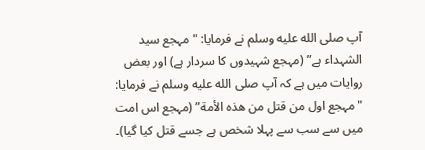آپ صلى الله عليه وسلم نے فرمایا: "مہجع سید الشہداء ہے” (مہجع شہیدوں کا سردار ہے) اور بعض روایات میں ہے کہ آپ صلى الله عليه وسلم نے فرمایا: "مہجع اول من قتل من هذه الأمة” (مہجع اس امت میں سے سب سے پہلا شخص ہے جسے قتل کیا گیا)۔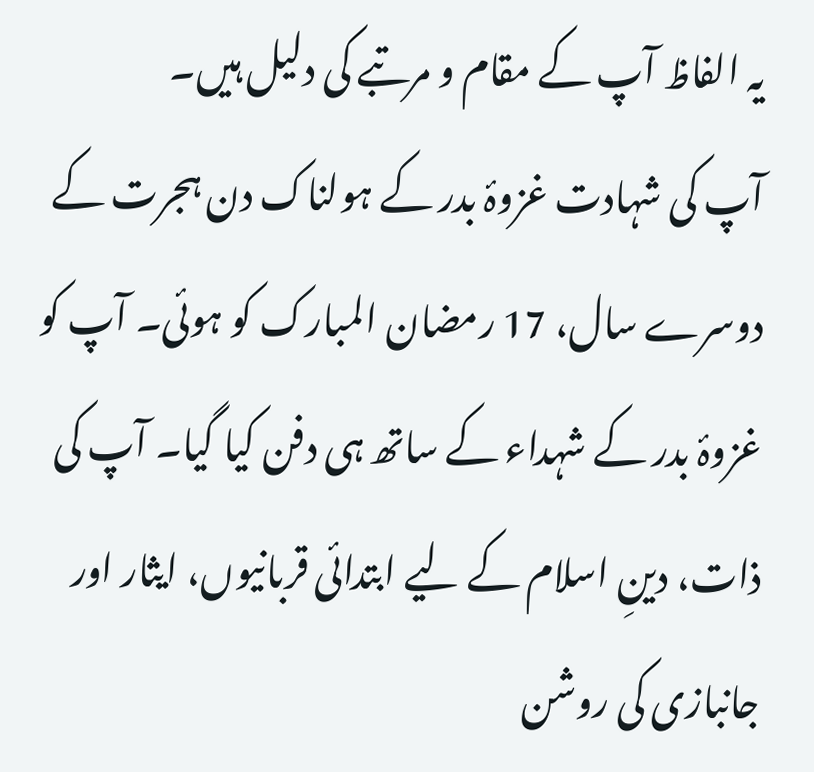یہ الفاظ آپ کے مقام و مرتبے کی دلیل ہیں۔
آپ کی شہادت غزوۂ بدر کے ہولناک دن ہجرت کے دوسرے سال، 17 رمضان المبارک کو ہوئی۔ آپ کو غزوۂ بدر کے شہداء کے ساتھ ہی دفن کیا گیا۔ آپ کی ذات، دینِ اسلام کے لیے ابتدائی قربانیوں، ایثار اور جانبازی کی روشن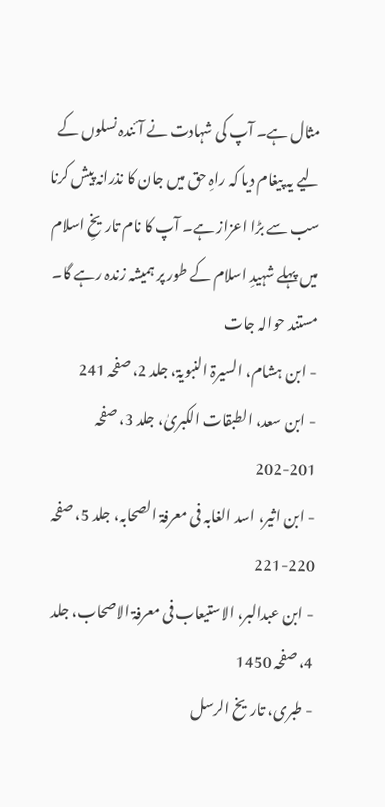مثال ہے۔ آپ کی شہادت نے آئندہ نسلوں کے لیے یہ پیغام دیا کہ راہِ حق میں جان کا نذرانہ پیش کرنا سب سے بڑا اعزاز ہے۔ آپ کا نام تاریخِ اسلام میں پہلے شہیدِ اسلام کے طور پر ہمیشہ زندہ رہے گا۔
مستند حوالہ جات
- ابن ہشام، السیرۃ النبویۃ، جلد 2، صفحہ 241
- ابن سعد، الطبقات الکبریٰ، جلد 3، صفحہ 201-202
- ابن اثیر، اسد الغابہ فی معرفۃ الصحابہ، جلد 5، صفحہ 220-221
- ابن عبدالبر، الاستیعاب فی معرفۃ الاصحاب، جلد 4، صفحہ 1450
- طبری، تاریخ الرسل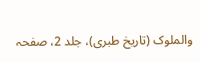والملوک (تاریخ طبری)، جلد 2، صفحہ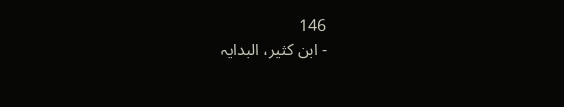146
- ابن کثیر، البدایہ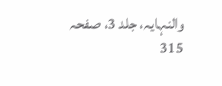والنہایہ، جلد 3، صفحہ 315